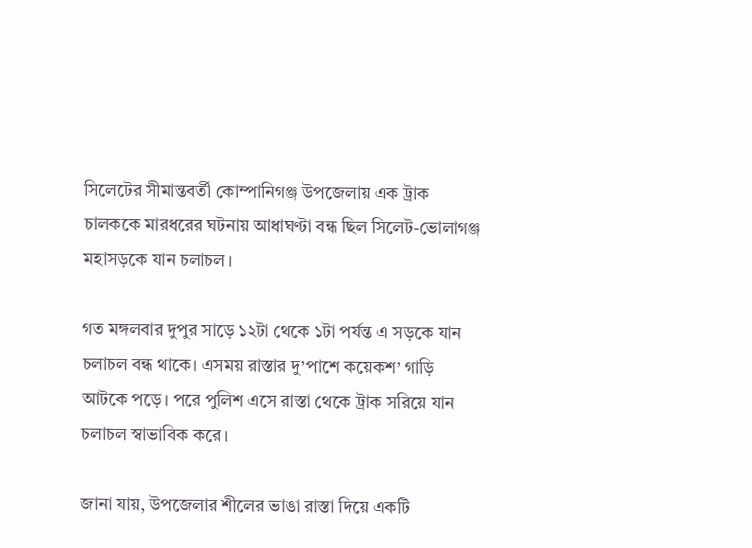সিলেটের সীমান্তবর্তী কোম্পানিগঞ্জ উপজেলায় এক ট্রাক চালককে মারধরের ঘটনায় আধাঘণ্টা বন্ধ ছিল সিলেট-ভোলাগঞ্জ মহাসড়কে যান চলাচল।

গত মঙ্গলবার দুপুর সাড়ে ১২টা থেকে ১টা পর্যন্ত এ সড়কে যান চলাচল বন্ধ থাকে। এসময় রাস্তার দু’পাশে কয়েকশ’ গাড়ি আটকে পড়ে। পরে পুলিশ এসে রাস্তা থেকে ট্রাক সরিয়ে যান চলাচল স্বাভাবিক করে।

জানা যায়, উপজেলার শীলের ভাঙা রাস্তা দিয়ে একটি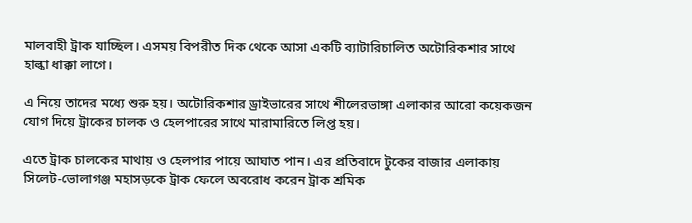মালবাহী ট্রাক যাচ্ছিল। এসময় বিপরীত দিক থেকে আসা একটি ব্যাটারিচালিত অটোরিকশার সাথে হাল্কা ধাক্কা লাগে।

এ নিয়ে তাদের মধ্যে শুরু হয়। অটোরিকশার ড্রাইভারের সাথে শীলেরভাঙ্গা এলাকার আরো কয়েকজন যোগ দিয়ে ট্রাকের চালক ও হেলপারের সাথে মারামারিতে লিপ্ত হয়।

এতে ট্রাক চালকের মাথায় ও হেলপার পায়ে আঘাত পান। এর প্রতিবাদে টুকের বাজার এলাকায় সিলেট-ভোলাগঞ্জ মহাসড়কে ট্রাক ফেলে অবরোধ করেন ট্রাক শ্রমিক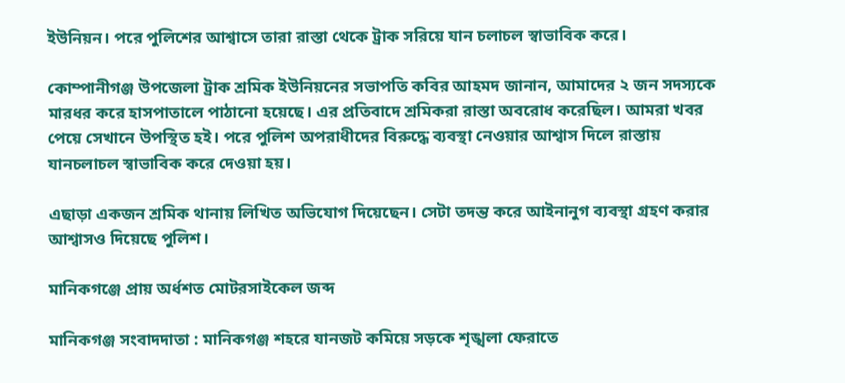ইউনিয়ন। পরে পুলিশের আশ্বাসে তারা রাস্তা থেকে ট্রাক সরিয়ে যান চলাচল স্বাভাবিক করে।

কোম্পানীগঞ্জ উপজেলা ট্রাক শ্রমিক ইউনিয়নের সভাপতি কবির আহমদ জানান, আমাদের ২ জন সদস্যকে মারধর করে হাসপাতালে পাঠানো হয়েছে। এর প্রতিবাদে শ্রমিকরা রাস্তা অবরোধ করেছিল। আমরা খবর পেয়ে সেখানে উপস্থিত হই। পরে পুলিশ অপরাধীদের বিরুদ্ধে ব্যবস্থা নেওয়ার আশ্বাস দিলে রাস্তায় যানচলাচল স্বাভাবিক করে দেওয়া হয়।

এছাড়া একজন শ্রমিক থানায় লিখিত অভিযোগ দিয়েছেন। সেটা তদন্ত করে আইনানুগ ব্যবস্থা গ্রহণ করার আশ্বাসও দিয়েছে পুলিশ।

মানিকগঞ্জে প্রায় অর্ধশত মোটরসাইকেল জব্দ

মানিকগঞ্জ সংবাদদাতা : মানিকগঞ্জ শহরে যানজট কমিয়ে সড়কে শৃঙ্খলা ফেরাতে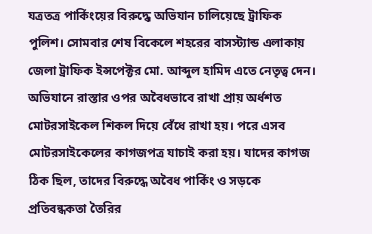যত্রতত্র পার্কিংয়ের বিরুদ্ধে অভিযান চালিয়েছে ট্রাফিক পুলিশ। সোমবার শেষ বিকেলে শহরের বাসস্ট্যান্ড এলাকায় জেলা ট্রাফিক ইন্সপেক্টর মো. আব্দুল হামিদ এতে নেতৃত্ব দেন। অভিযানে রাস্তার ওপর অবৈধভাবে রাখা প্রায় অর্ধশত মোটরসাইকেল শিকল দিয়ে বেঁধে রাখা হয়। পরে এসব মোটরসাইকেলের কাগজপত্র যাচাই করা হয়। যাদের কাগজ ঠিক ছিল, তাদের বিরুদ্ধে অবৈধ পার্কিং ও সড়কে প্রতিবন্ধকতা তৈরির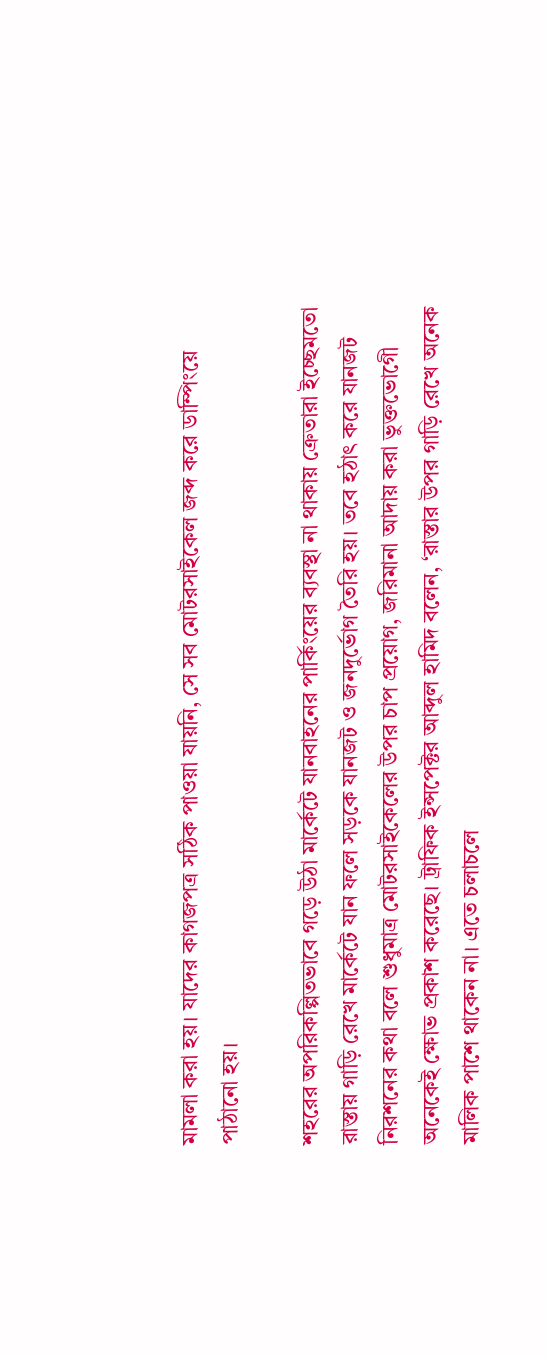মামলা করা হয়। যাদের কাগজপত্র সঠিক পাওয়া যায়নি, সে সব মোটরসাইকেল জব্দ করে ডাম্পিংয়ে পাঠানো হয়।

শহরের অপরিকল্পিতভাবে গড়ে উঠা মার্কেটে যানবাহনের পার্কিংয়ের ব্যবস্থা না থাকায় ক্রেতারা ইচ্ছেমতো রাস্তায় গাড়ি রেখে মার্কেটে যান ফলে সড়কে যানজট ও জনদুর্ভোগ তৈরি হয়। তবে হঠাৎ করে যানজট নিরশনের কথা বলে শুধুমাত্র মোটরসাইকেলের উপর চাপ প্রয়োগ, জরিমানা আদায় করা ভুক্তভোগেী অনেকেই ক্ষোভ প্রকাশ করেছে। ট্রাফিক ইন্সপেক্টর আব্দুল হামিদ বলেন, ‘রাস্তার উপর গাড়ি রেখে অনেক মালিক পাশে থাকেন না। এতে চলাচলে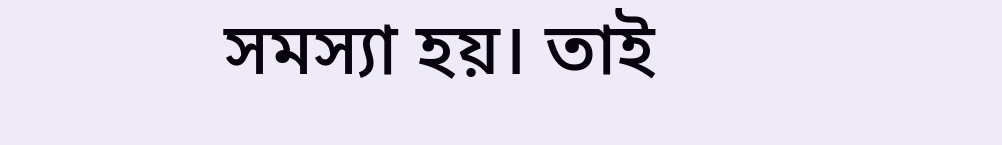সমস্যা হয়। তাই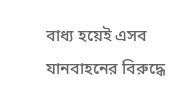বাধ্য হয়েই এসব যানবাহনের বিরুদ্ধে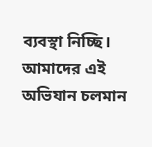ব্যবস্থা নিচ্ছি। আমাদের এই অভিযান চলমান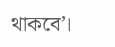থাকবে’।